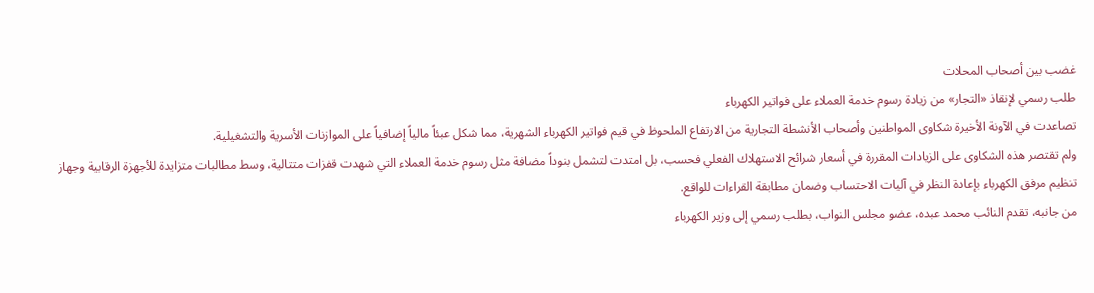غضب بين أصحاب المحلات
طلب رسمي لإنقاذ «التجار» من زيادة رسوم خدمة العملاء على فواتير الكهرباء
تصاعدت في الآونة الأخيرة شكاوى المواطنين وأصحاب الأنشطة التجارية من الارتفاع الملحوظ في قيم فواتير الكهرباء الشهرية، مما شكل عبئاً مالياً إضافياً على الموازنات الأسرية والتشغيلية.
ولم تقتصر هذه الشكاوى على الزيادات المقررة في أسعار شرائح الاستهلاك الفعلي فحسب، بل امتدت لتشمل بنوداً مضافة مثل رسوم خدمة العملاء التي شهدت قفزات متتالية، وسط مطالبات متزايدة للأجهزة الرقابية وجهاز تنظيم مرفق الكهرباء بإعادة النظر في آليات الاحتساب وضمان مطابقة القراءات للواقع.
من جانبه، تقدم النائب محمد عبده، عضو مجلس النواب، بطلب رسمي إلى وزير الكهرباء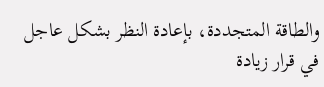والطاقة المتجددة، بإعادة النظر بشكل عاجل في قرار زيادة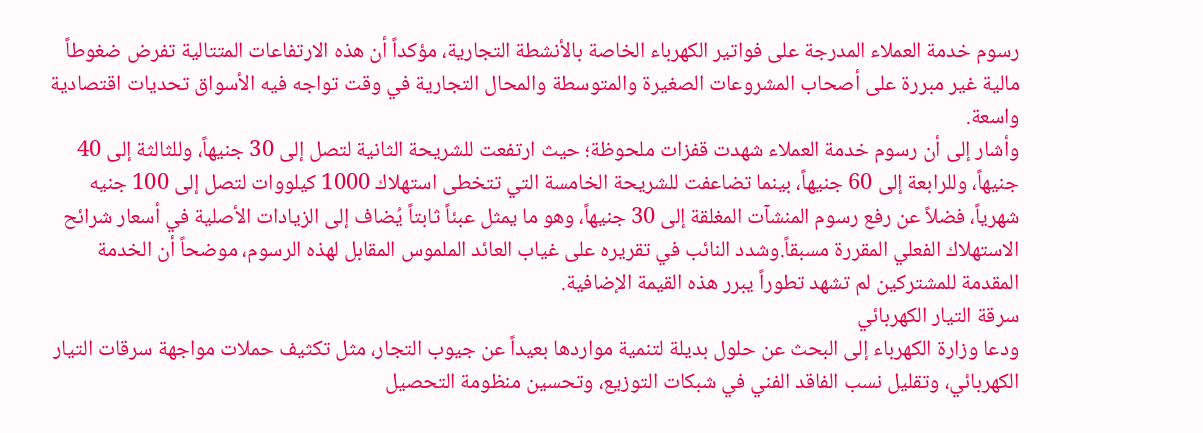رسوم خدمة العملاء المدرجة على فواتير الكهرباء الخاصة بالأنشطة التجارية، مؤكداً أن هذه الارتفاعات المتتالية تفرض ضغوطاً مالية غير مبررة على أصحاب المشروعات الصغيرة والمتوسطة والمحال التجارية في وقت تواجه فيه الأسواق تحديات اقتصادية واسعة.
وأشار إلى أن رسوم خدمة العملاء شهدت قفزات ملحوظة؛ حيث ارتفعت للشريحة الثانية لتصل إلى 30 جنيهاً، وللثالثة إلى 40 جنيهاً، وللرابعة إلى 60 جنيهاً، بينما تضاعفت للشريحة الخامسة التي تتخطى استهلاك 1000 كيلووات لتصل إلى 100 جنيه شهرياً، فضلاً عن رفع رسوم المنشآت المغلقة إلى 30 جنيهاً، وهو ما يمثل عبئاً ثابتاً يُضاف إلى الزيادات الأصلية في أسعار شرائح الاستهلاك الفعلي المقررة مسبقاً.وشدد النائب في تقريره على غياب العائد الملموس المقابل لهذه الرسوم، موضحاً أن الخدمة المقدمة للمشتركين لم تشهد تطوراً يبرر هذه القيمة الإضافية.
سرقة التيار الكهربائي
ودعا وزارة الكهرباء إلى البحث عن حلول بديلة لتنمية مواردها بعيداً عن جيوب التجار، مثل تكثيف حملات مواجهة سرقات التيار الكهربائي، وتقليل نسب الفاقد الفني في شبكات التوزيع، وتحسين منظومة التحصيل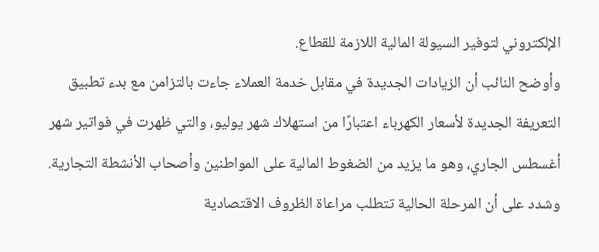الإلكتروني لتوفير السيولة المالية اللازمة للقطاع.
وأوضح النائب أن الزيادات الجديدة في مقابل خدمة العملاء جاءت بالتزامن مع بدء تطبيق التعريفة الجديدة لأسعار الكهرباء اعتبارًا من استهلاك شهر يوليو، والتي ظهرت في فواتير شهر أغسطس الجاري، وهو ما يزيد من الضغوط المالية على المواطنين وأصحاب الأنشطة التجارية.
وشدد على أن المرحلة الحالية تتطلب مراعاة الظروف الاقتصادية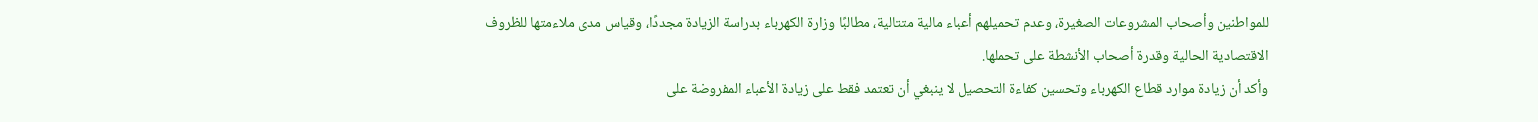للمواطنين وأصحاب المشروعات الصغيرة، وعدم تحميلهم أعباء مالية متتالية، مطالبًا وزارة الكهرباء بدراسة الزيادة مجددًا، وقياس مدى ملاءمتها للظروف الاقتصادية الحالية وقدرة أصحاب الأنشطة على تحملها.
وأكد أن زيادة موارد قطاع الكهرباء وتحسين كفاءة التحصيل لا ينبغي أن تعتمد فقط على زيادة الأعباء المفروضة على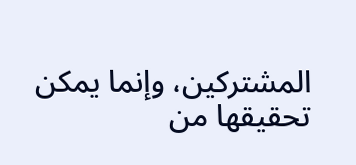المشتركين، وإنما يمكن تحقيقها من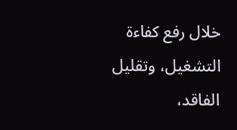خلال رفع كفاءة التشغيل، وتقليل الفاقد،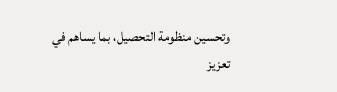وتحسين منظومة التحصيل، بما يساهم في تعزيز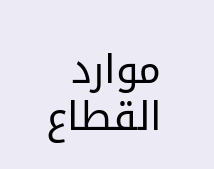موارد القطاع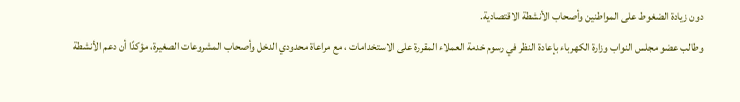دون زيادة الضغوط على المواطنين وأصحاب الأنشطة الاقتصادية.
وطالب عضو مجلس النواب وزارة الكهرباء بإعادة النظر في رسوم خدمة العملاء المقررة على الاستخدامات ، مع مراعاة محدودي الدخل وأصحاب المشروعات الصغيرة، مؤكدًا أن دعم الأنشطة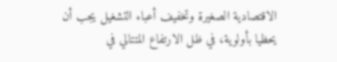الاقتصادية الصغيرة وتخفيف أعباء التشغيل يجب أن يحظيا بأولوية، في ظل الارتفاع المتتالي في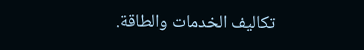تكاليف الخدمات والطاقة.